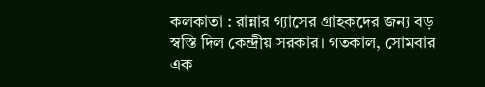কলকাতা : রান্নার গ্যাসের গ্রাহকদের জন্য বড় স্বস্তি দিল কেন্দ্রীয় সরকার। গতকাল, সোমবার এক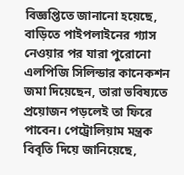বিজ্ঞপ্তিতে জানানো হয়েছে, বাড়িতে পাইপলাইনের গ্যাস নেওয়ার পর যারা পুরোনো এলপিজি সিলিন্ডার কানেকশন জমা দিয়েছেন, তারা ভবিষ্যতে প্রয়োজন পড়লেই তা ফিরে পাবেন। পেট্রোলিয়াম মন্ত্রক বিবৃতি দিয়ে জানিয়েছে,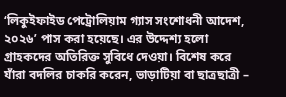‘লিকুইফাইড পেট্রোলিয়াম গ্যাস সংশোধনী আদেশ, ২০২৬’ পাস করা হয়েছে। এর উদ্দেশ্য হলো গ্রাহকদের অতিরিক্ত সুবিধে দেওয়া। বিশেষ করে যাঁরা বদলির চাকরি করেন, ভাড়াটিয়া বা ছাত্রছাত্রী –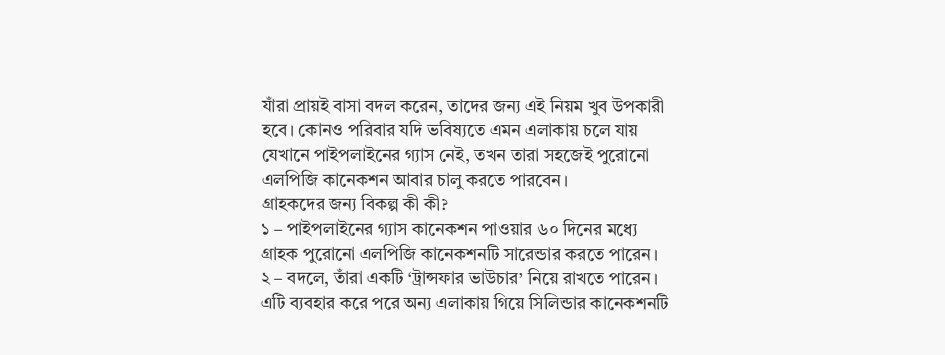যাঁরা প্রায়ই বাসা বদল করেন, তাদের জন্য এই নিয়ম খুব উপকারী হবে। কোনও পরিবার যদি ভবিষ্যতে এমন এলাকায় চলে যায় যেখানে পাইপলাইনের গ্যাস নেই, তখন তারা সহজেই পুরোনো এলপিজি কানেকশন আবার চালু করতে পারবেন।
গ্রাহকদের জন্য বিকল্প কী কী?
১ – পাইপলাইনের গ্যাস কানেকশন পাওয়ার ৬০ দিনের মধ্যে গ্রাহক পুরোনো এলপিজি কানেকশনটি সারেন্ডার করতে পারেন।
২ – বদলে, তাঁরা একটি ‘ট্রান্সফার ভাউচার’ নিয়ে রাখতে পারেন। এটি ব্যবহার করে পরে অন্য এলাকায় গিয়ে সিলিন্ডার কানেকশনটি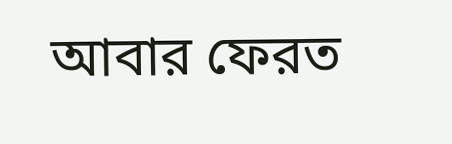আবার ফেরত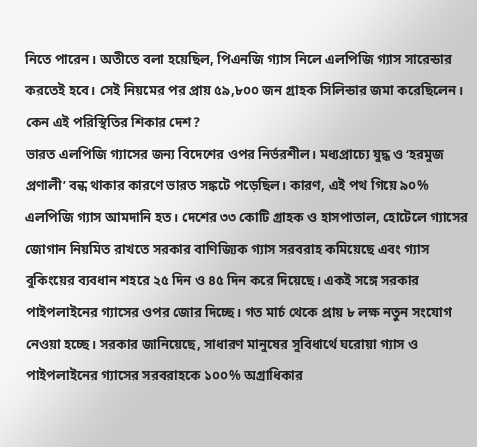নিতে পারেন। অতীতে বলা হয়েছিল, পিএনজি গ্যাস নিলে এলপিজি গ্যাস সারেন্ডার করতেই হবে। সেই নিয়মের পর প্রায় ৫৯,৮০০ জন গ্রাহক সিলিন্ডার জমা করেছিলেন।
কেন এই পরিস্থিতির শিকার দেশ?
ভারত এলপিজি গ্যাসের জন্য বিদেশের ওপর নির্ভরশীল। মধ্যপ্রাচ্যে যুদ্ধ ও ‘হরমুজ প্রণালী’ বন্ধ থাকার কারণে ভারত সঙ্কটে পড়েছিল। কারণ, এই পথ গিয়ে ৯০% এলপিজি গ্যাস আমদানি হত। দেশের ৩৩ কোটি গ্রাহক ও হাসপাতাল, হোটেলে গ্যাসের জোগান নিয়মিত রাখতে সরকার বাণিজ্যিক গ্যাস সরবরাহ কমিয়েছে এবং গ্যাস বুকিংয়ের ব্যবধান শহরে ২৫ দিন ও ৪৫ দিন করে দিয়েছে। একই সঙ্গে সরকার পাইপলাইনের গ্যাসের ওপর জোর দিচ্ছে। গত মার্চ থেকে প্রায় ৮ লক্ষ নতুন সংযোগ নেওয়া হচ্ছে। সরকার জানিয়েছে, সাধারণ মানুষের সুবিধার্থে ঘরোয়া গ্যাস ও পাইপলাইনের গ্যাসের সরবরাহকে ১০০% অগ্রাধিকার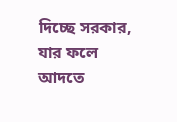দিচ্ছে সরকার, যার ফলে আদতে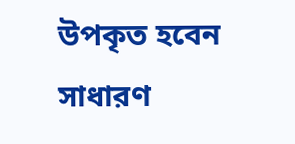উপকৃত হবেন সাধারণ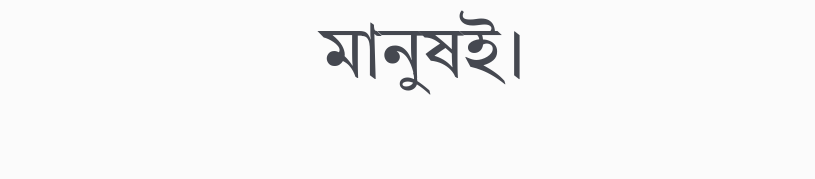মানুষই।